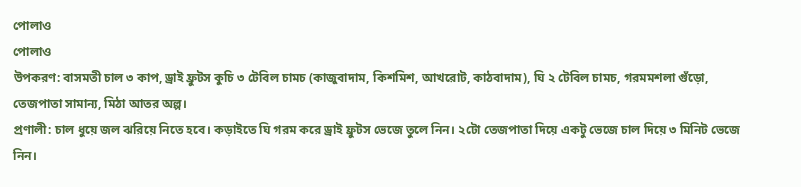পোলাও
পোলাও
উপকরণ: বাসমতী চাল ৩ কাপ, ড্রাই ফ্রুটস কুচি ৩ টেবিল চামচ (কাজুবাদাম, কিশমিশ, আখরোট, কাঠবাদাম), ঘি ২ টেবিল চামচ, গরমমশলা গুঁড়ো, তেজপাতা সামান্য, মিঠা আতর অল্প।
প্রণালী: চাল ধুয়ে জল ঝরিয়ে নিতে হবে। কড়াইতে ঘি গরম করে ড্রাই ফ্রুটস ভেজে তুলে নিন। ২টো তেজপাতা দিয়ে একটু ভেজে চাল দিয়ে ৩ মিনিট ভেজে নিন।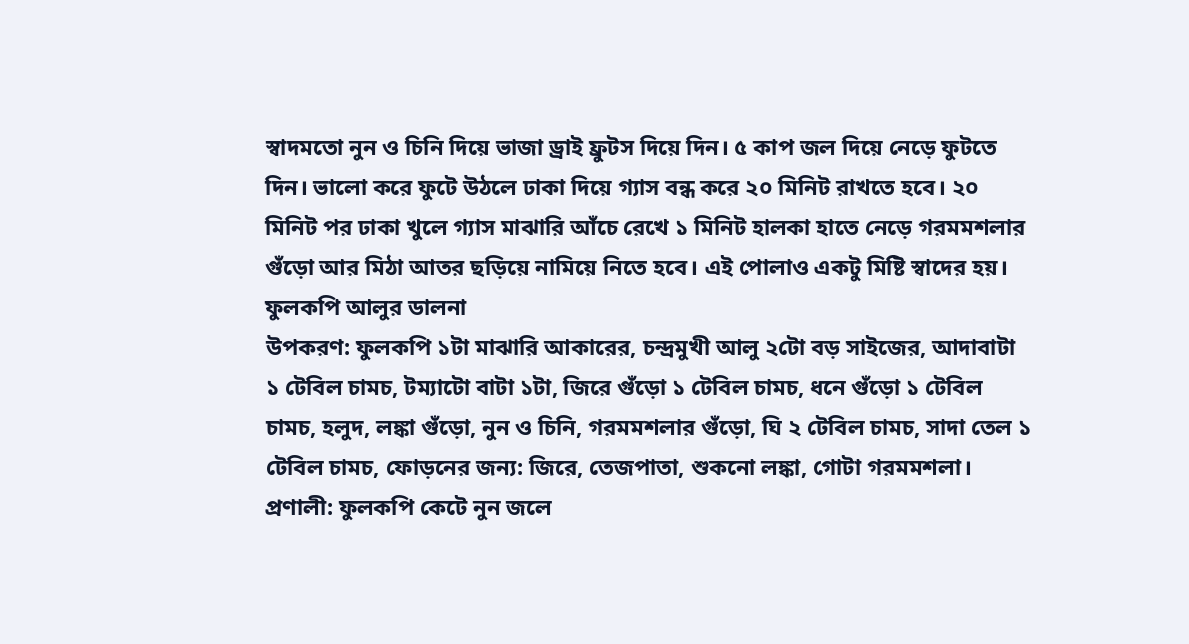স্বাদমতো নুন ও চিনি দিয়ে ভাজা ড্রাই ফ্রুটস দিয়ে দিন। ৫ কাপ জল দিয়ে নেড়ে ফুটতে দিন। ভালো করে ফুটে উঠলে ঢাকা দিয়ে গ্যাস বন্ধ করে ২০ মিনিট রাখতে হবে। ২০ মিনিট পর ঢাকা খুলে গ্যাস মাঝারি আঁচে রেখে ১ মিনিট হালকা হাতে নেড়ে গরমমশলার গুঁড়ো আর মিঠা আতর ছড়িয়ে নামিয়ে নিতে হবে। এই পোলাও একটু মিষ্টি স্বাদের হয়।
ফুলকপি আলুর ডালনা
উপকরণ: ফুলকপি ১টা মাঝারি আকারের, চন্দ্রমুখী আলু ২টো বড় সাইজের, আদাবাটা ১ টেবিল চামচ, টম্যাটো বাটা ১টা, জিরে গুঁড়ো ১ টেবিল চামচ, ধনে গুঁড়ো ১ টেবিল চামচ, হলুদ, লঙ্কা গুঁড়ো, নুন ও চিনি, গরমমশলার গুঁড়ো, ঘি ২ টেবিল চামচ, সাদা তেল ১ টেবিল চামচ, ফোড়নের জন্য: জিরে, তেজপাতা, শুকনো লঙ্কা, গোটা গরমমশলা।
প্রণালী: ফুলকপি কেটে নুন জলে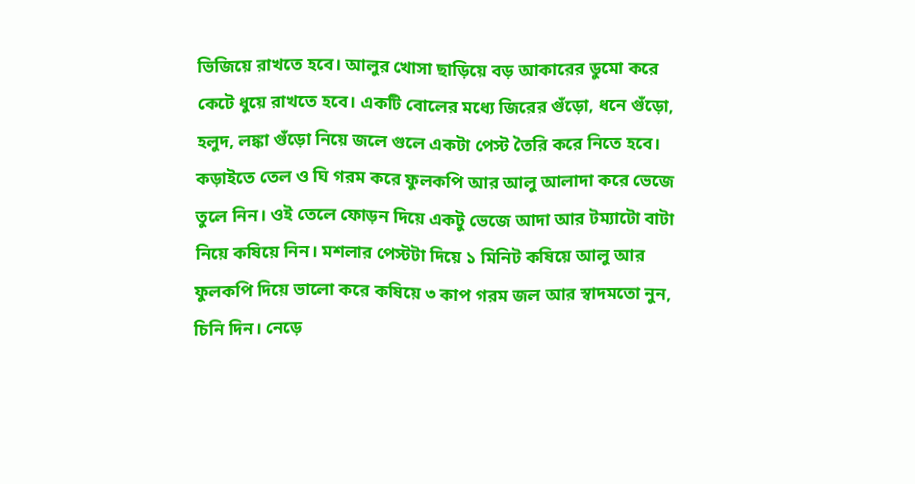ভিজিয়ে রাখতে হবে। আলুর খোসা ছাড়িয়ে বড় আকারের ডুমো করে কেটে ধুয়ে রাখতে হবে। একটি বোলের মধ্যে জিরের গুঁড়ো, ধনে গুঁড়ো, হলুদ, লঙ্কা গুঁড়ো নিয়ে জলে গুলে একটা পেস্ট তৈরি করে নিতে হবে। কড়াইতে তেল ও ঘি গরম করে ফুলকপি আর আলু আলাদা করে ভেজে তুলে নিন। ওই তেলে ফোড়ন দিয়ে একটু ভেজে আদা আর টম্যাটো বাটা নিয়ে কষিয়ে নিন। মশলার পেস্টটা দিয়ে ১ মিনিট কষিয়ে আলু আর ফুলকপি দিয়ে ভালো করে কষিয়ে ৩ কাপ গরম জল আর স্বাদমতো নুন, চিনি দিন। নেড়ে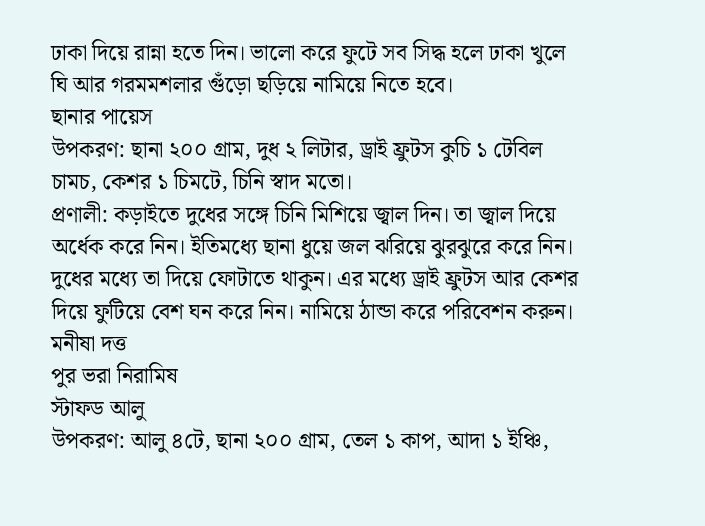ঢাকা দিয়ে রান্না হতে দিন। ভালো করে ফুটে সব সিদ্ধ হলে ঢাকা খুলে ঘি আর গরমমশলার গুঁড়ো ছড়িয়ে নামিয়ে নিতে হবে।
ছানার পায়েস
উপকরণ: ছানা ২০০ গ্রাম, দুধ ২ লিটার, ড্রাই ফ্রুটস কুচি ১ টেবিল চামচ, কেশর ১ চিমটে, চিনি স্বাদ মতো।
প্রণালী: কড়াইতে দুধের সঙ্গে চিনি মিশিয়ে জ্বাল দিন। তা জ্বাল দিয়ে অর্ধেক করে নিন। ইতিমধ্যে ছানা ধুয়ে জল ঝরিয়ে ঝুরঝুরে করে নিন। দুধের মধ্যে তা দিয়ে ফোটাতে থাকুন। এর মধ্যে ড্রাই ফ্রুটস আর কেশর দিয়ে ফুটিয়ে বেশ ঘন করে নিন। নামিয়ে ঠান্ডা করে পরিবেশন করুন।
মনীষা দত্ত
পুর ভরা নিরামিষ
স্টাফড আলু
উপকরণ: আলু ৪টে, ছানা ২০০ গ্রাম, তেল ১ কাপ, আদা ১ ইঞ্চি,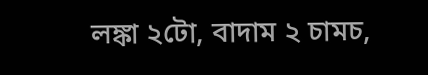লঙ্কা ২টো, বাদাম ২ চামচ,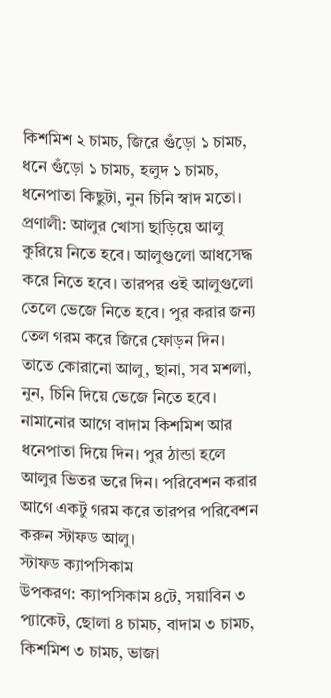কিশমিশ ২ চামচ, জিরে গুঁড়ো ১ চামচ, ধনে গুঁড়ো ১ চামচ, হলুদ ১ চামচ, ধনেপাতা কিছুটা, নুন চিনি স্বাদ মতো।
প্রণালী: আলুর খোসা ছাড়িয়ে আলু কুরিয়ে নিতে হবে। আলুগুলো আধসেদ্ধ করে নিতে হবে। তারপর ওই আলুগুলো তেলে ভেজে নিতে হবে। পুর করার জন্য তেল গরম করে জিরে ফোড়ন দিন। তাতে কোরানো আলু, ছানা, সব মশলা, নুন, চিনি দিয়ে ভেজে নিতে হবে। নামানোর আগে বাদাম কিশমিশ আর ধনেপাতা দিয়ে দিন। পুর ঠান্ডা হলে আলুর ভিতর ভরে দিন। পরিবেশন করার আগে একটু গরম করে তারপর পরিবেশন করুন স্টাফড আলু।
স্টাফড ক্যাপসিকাম
উপকরণ: ক্যাপসিকাম ৪টে, সয়াবিন ৩ প্যাকেট, ছোলা ৪ চামচ, বাদাম ৩ চামচ, কিশমিশ ৩ চামচ, ভাজা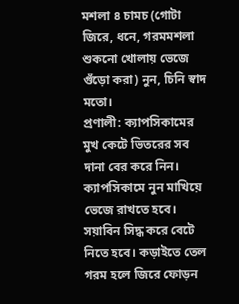মশলা ৪ চামচ (গোটা জিরে, ধনে, গরমমশলা শুকনো খোলায় ভেজে গুঁড়ো করা) নুন, চিনি স্বাদ মতো।
প্রণালী: ক্যাপসিকামের মুখ কেটে ভিতরের সব দানা বের করে নিন। ক্যাপসিকামে নুন মাখিয়ে ভেজে রাখতে হবে। সয়াবিন সিদ্ধ করে বেটে নিতে হবে। কড়াইতে তেল গরম হলে জিরে ফোড়ন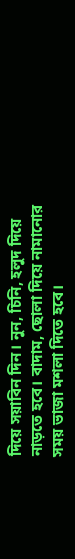দিয়ে সয়াবিন দিন। নুন, চিনি, হলুদ দিয়ে নাড়তে হবে। বাদাম, ছোলা দিয়ে নামানোর সময় ভাজা মশলা দিতে হবে।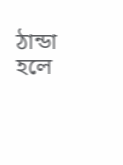ঠান্ডা হলে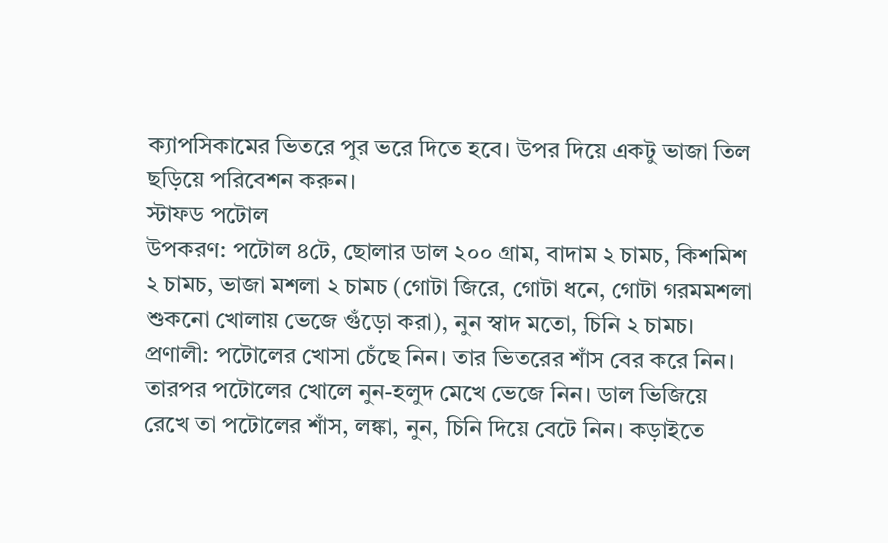ক্যাপসিকামের ভিতরে পুর ভরে দিতে হবে। উপর দিয়ে একটু ভাজা তিল ছড়িয়ে পরিবেশন করুন।
স্টাফড পটোল
উপকরণ: পটোল ৪টে, ছোলার ডাল ২০০ গ্রাম, বাদাম ২ চামচ, কিশমিশ ২ চামচ, ভাজা মশলা ২ চামচ (গোটা জিরে, গোটা ধনে, গোটা গরমমশলা শুকনো খোলায় ভেজে গুঁড়ো করা), নুন স্বাদ মতো, চিনি ২ চামচ।
প্রণালী: পটোলের খোসা চেঁছে নিন। তার ভিতরের শাঁস বের করে নিন। তারপর পটোলের খোলে নুন-হলুদ মেখে ভেজে নিন। ডাল ভিজিয়ে রেখে তা পটোলের শাঁস, লঙ্কা, নুন, চিনি দিয়ে বেটে নিন। কড়াইতে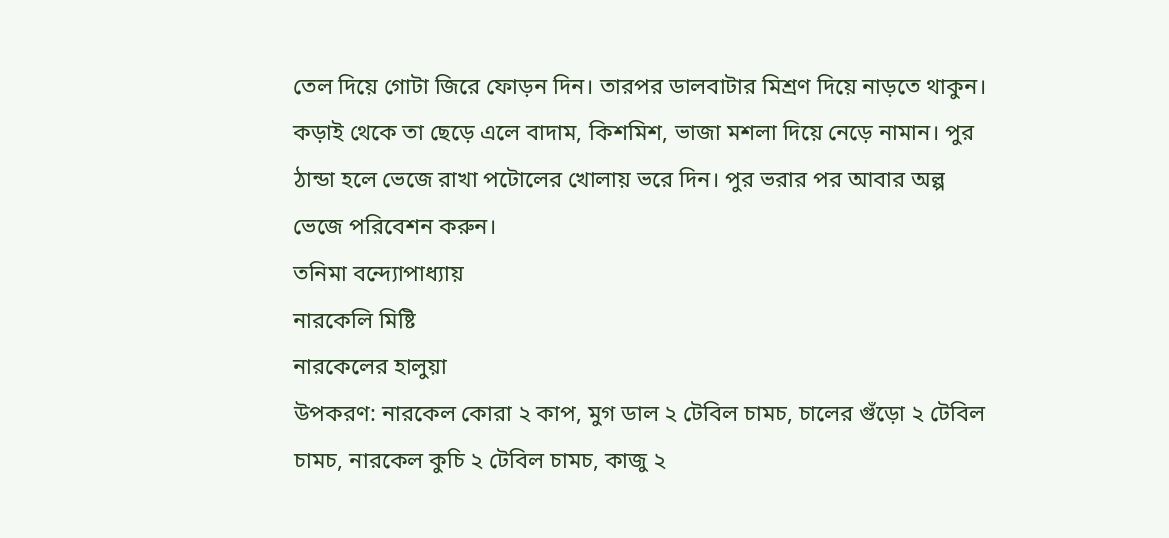তেল দিয়ে গোটা জিরে ফোড়ন দিন। তারপর ডালবাটার মিশ্রণ দিয়ে নাড়তে থাকুন। কড়াই থেকে তা ছেড়ে এলে বাদাম, কিশমিশ, ভাজা মশলা দিয়ে নেড়ে নামান। পুর ঠান্ডা হলে ভেজে রাখা পটোলের খোলায় ভরে দিন। পুর ভরার পর আবার অল্প ভেজে পরিবেশন করুন।
তনিমা বন্দ্যোপাধ্যায়
নারকেলি মিষ্টি
নারকেলের হালুয়া
উপকরণ: নারকেল কোরা ২ কাপ, মুগ ডাল ২ টেবিল চামচ, চালের গুঁড়ো ২ টেবিল চামচ, নারকেল কুচি ২ টেবিল চামচ, কাজু ২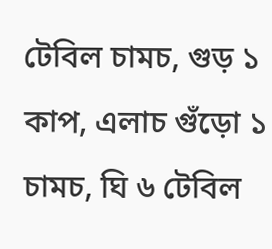টেবিল চামচ, গুড় ১ কাপ, এলাচ গুঁড়ো ১ চামচ, ঘি ৬ টেবিল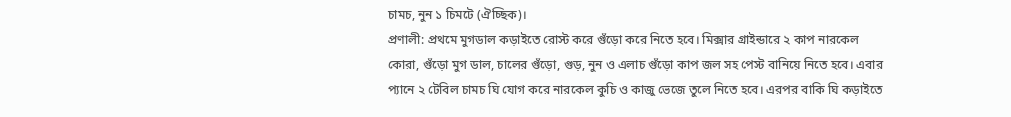চামচ, নুন ১ চিমটে (ঐচ্ছিক)।
প্রণালী: প্রথমে মুগডাল কড়াইতে রোস্ট করে গুঁড়ো করে নিতে হবে। মিক্সার গ্রাইন্ডারে ২ কাপ নারকেল কোরা, গুঁড়ো মুগ ডাল, চালের গুঁড়ো, গুড়, নুন ও এলাচ গুঁড়ো কাপ জল সহ পেস্ট বানিয়ে নিতে হবে। এবার প্যানে ২ টেবিল চামচ ঘি যোগ করে নারকেল কুচি ও কাজু ভেজে তুলে নিতে হবে। এরপর বাকি ঘি কড়াইতে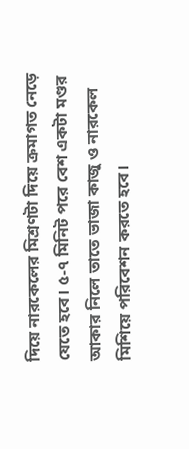দিয়ে নারকেলের মিশ্রণটা দিয়ে ক্রমাগত নেড়ে যেতে হবে। ৫-৭ মিনিট পরে বেশ একটা মণ্ডর আকার নিলে তাতে ভাজা কাজু ও নারকেল মিশিয়ে পরিবেশন করতে হবে।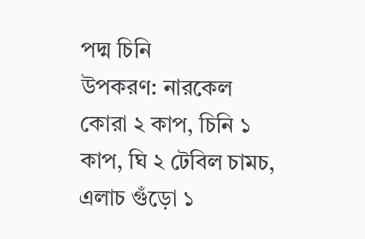পদ্ম চিনি
উপকরণ: নারকেল কোরা ২ কাপ, চিনি ১ কাপ, ঘি ২ টেবিল চামচ, এলাচ গুঁড়ো ১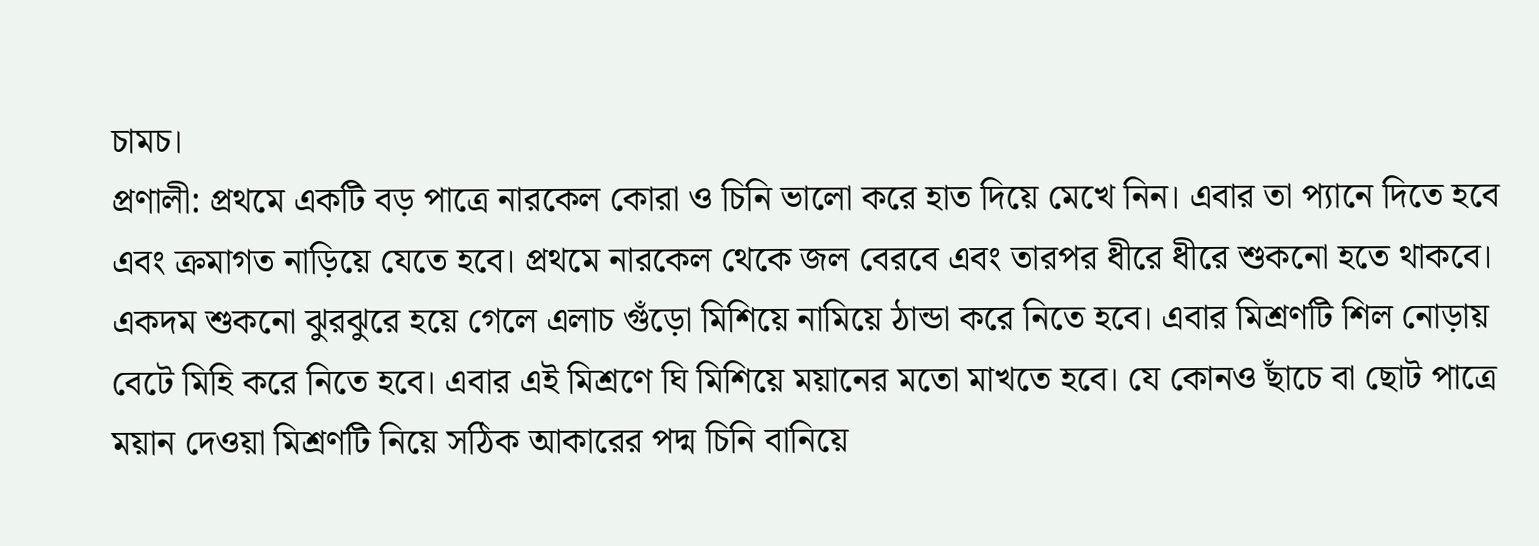চামচ।
প্রণালী: প্রথমে একটি বড় পাত্রে নারকেল কোরা ও চিনি ভালো করে হাত দিয়ে মেখে নিন। এবার তা প্যানে দিতে হবে এবং ক্রমাগত নাড়িয়ে যেতে হবে। প্রথমে নারকেল থেকে জল বেরবে এবং তারপর ধীরে ধীরে শুকনো হতে থাকবে। একদম শুকনো ঝুরঝুরে হয়ে গেলে এলাচ গুঁড়ো মিশিয়ে নামিয়ে ঠান্ডা করে নিতে হবে। এবার মিশ্রণটি শিল নোড়ায় বেটে মিহি করে নিতে হবে। এবার এই মিশ্রণে ঘি মিশিয়ে ময়ানের মতো মাখতে হবে। যে কোনও ছাঁচে বা ছোট পাত্রে ময়ান দেওয়া মিশ্রণটি নিয়ে সঠিক আকারের পদ্ম চিনি বানিয়ে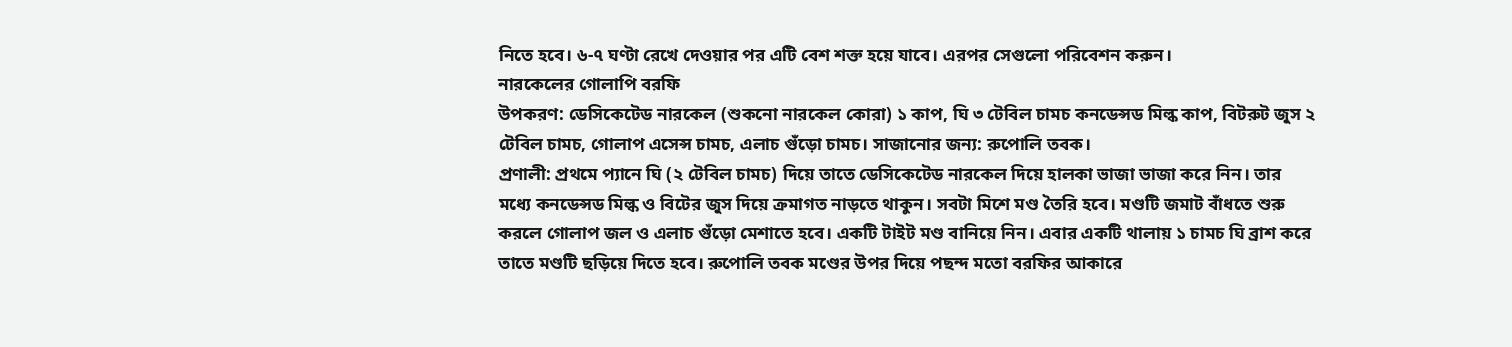নিতে হবে। ৬-৭ ঘণ্টা রেখে দেওয়ার পর এটি বেশ শক্ত হয়ে যাবে। এরপর সেগুলো পরিবেশন করুন।
নারকেলের গোলাপি বরফি
উপকরণ: ডেসিকেটেড নারকেল (শুকনো নারকেল কোরা) ১ কাপ, ঘি ৩ টেবিল চামচ কনডেন্সড মিল্ক কাপ, বিটরুট জুস ২ টেবিল চামচ, গোলাপ এসেন্স চামচ, এলাচ গুঁড়ো চামচ। সাজানোর জন্য: রুপোলি তবক।
প্রণালী: প্রথমে প্যানে ঘি (২ টেবিল চামচ) দিয়ে তাতে ডেসিকেটেড নারকেল দিয়ে হালকা ভাজা ভাজা করে নিন। তার মধ্যে কনডেন্সড মিল্ক ও বিটের জুস দিয়ে ক্রমাগত নাড়তে থাকুন। সবটা মিশে মণ্ড তৈরি হবে। মণ্ডটি জমাট বাঁধতে শুরু করলে গোলাপ জল ও এলাচ গুঁড়ো মেশাতে হবে। একটি টাইট মণ্ড বানিয়ে নিন। এবার একটি থালায় ১ চামচ ঘি ব্রাশ করে তাতে মণ্ডটি ছড়িয়ে দিতে হবে। রুপোলি তবক মণ্ডের উপর দিয়ে পছন্দ মতো বরফির আকারে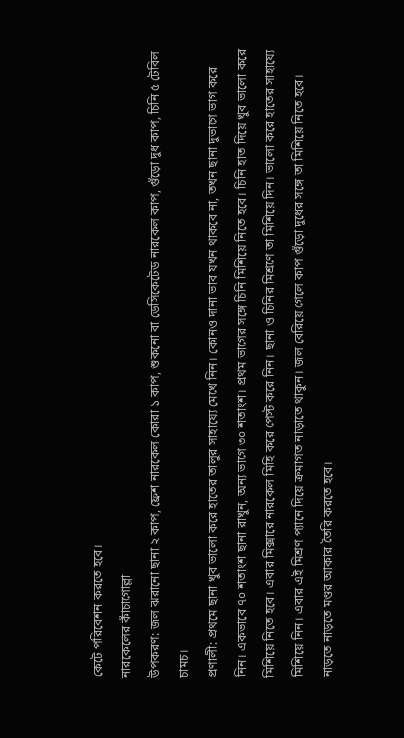কেটে পরিবেশন করতে হবে।
নারকেলের কাঁচাগোল্লা
উপকরণ: জল ঝরানো ছানা ২ কাপ, ফ্রেশ নারকেল কোরা ১ কাপ, শুকনো বা ডেসিকেটেড নারকেল কাপ, গুঁড়ো দুধ কাপ, চিনি ৫ টেবিল চামচ।
প্রণালী: প্রথমে ছানা খুব ভালো করে হাতের তালুর সাহায্যে মেখে নিন। কোনও দানা ভাব যখন থাকবে না, তখন ছানা দুভাগে ভাগ করে নিন। একভাবে ৭০ শতাংশ ছানা রাখুন, অন্য ভাগে ৩০ শতাংশ। প্রথম ভাগের সঙ্গে চিনি মিশিয়ে নিতে হবে। চিনি হাত দিয়ে খুব ভালো করে মিশিয়ে নিতে হবে। এবার মিক্সারে নারকেল মিহি করে পেস্ট করে নিন। ছানা ও চিনির মিশ্রণে তা মিশিয়ে দিন। ভালো করে হাতের সাহায্যে মিশিয়ে নিন। এবার এই মিশ্রণ প্যানে দিয়ে ক্রমাগত নাড়াতে থাকুন। জল বেরিয়ে গেলে কাপ গুঁড়ো দুধের সঙ্গে তা মিশিয়ে নিতে হবে। নাড়তে নাড়তে মণ্ডর আকার তৈরি করতে হবে।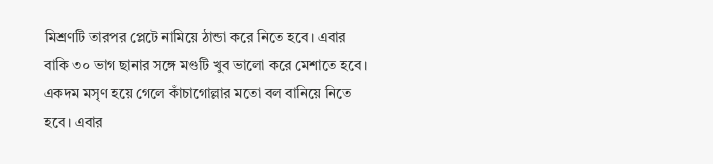মিশ্রণটি তারপর প্লেটে নামিয়ে ঠান্ডা করে নিতে হবে। এবার বাকি ৩০ ভাগ ছানার সঙ্গে মণ্ডটি খুব ভালো করে মেশাতে হবে। একদম মসৃণ হয়ে গেলে কাঁচাগোল্লার মতো বল বানিয়ে নিতে হবে। এবার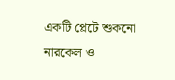একটি প্লেটে শুকনো নারকেল ও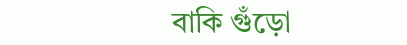বাকি গুঁড়ো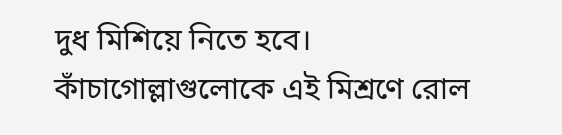দুধ মিশিয়ে নিতে হবে। কাঁচাগোল্লাগুলোকে এই মিশ্রণে রোল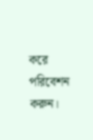করে পরিবেশন করুন।